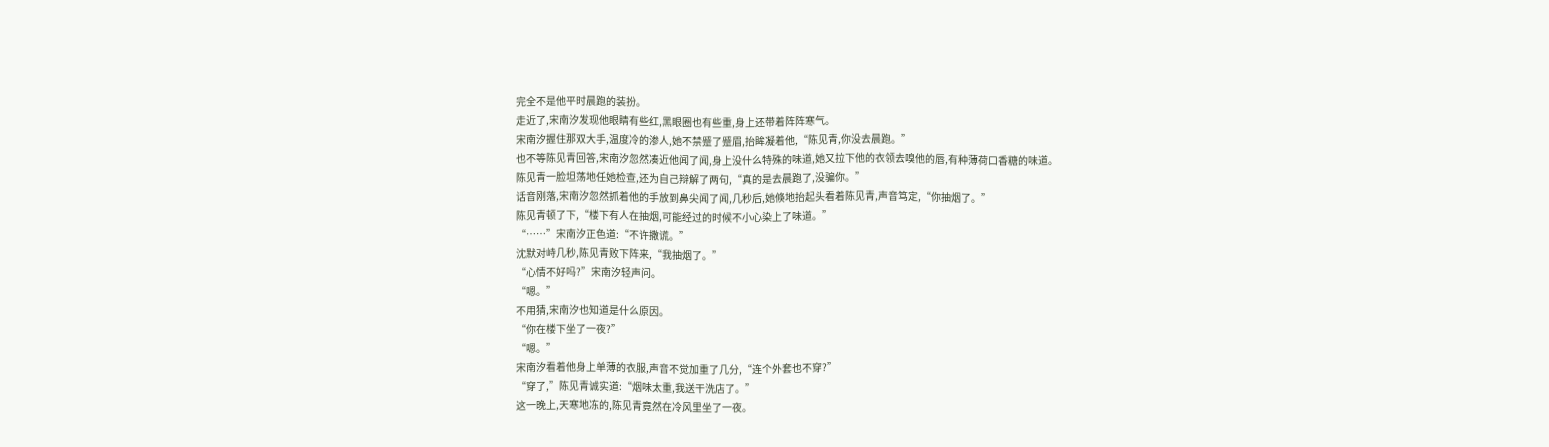完全不是他平时晨跑的装扮。
走近了,宋南汐发现他眼睛有些红,黑眼圈也有些重,身上还带着阵阵寒气。
宋南汐握住那双大手,温度冷的渗人,她不禁蹙了蹙眉,抬眸凝着他,“陈见青,你没去晨跑。”
也不等陈见青回答,宋南汐忽然凑近他闻了闻,身上没什么特殊的味道,她又拉下他的衣领去嗅他的唇,有种薄荷口香糖的味道。
陈见青一脸坦荡地任她检查,还为自己辩解了两句,“真的是去晨跑了,没骗你。”
话音刚落,宋南汐忽然抓着他的手放到鼻尖闻了闻,几秒后,她倏地抬起头看着陈见青,声音笃定,“你抽烟了。”
陈见青顿了下,“楼下有人在抽烟,可能经过的时候不小心染上了味道。”
“……”宋南汐正色道:“不许撒谎。”
沈默对峙几秒,陈见青败下阵来,“我抽烟了。”
“心情不好吗?”宋南汐轻声问。
“嗯。”
不用猜,宋南汐也知道是什么原因。
“你在楼下坐了一夜?”
“嗯。”
宋南汐看着他身上单薄的衣服,声音不觉加重了几分,“连个外套也不穿?”
“穿了,”陈见青诚实道:“烟味太重,我送干洗店了。”
这一晚上,天寒地冻的,陈见青竟然在冷风里坐了一夜。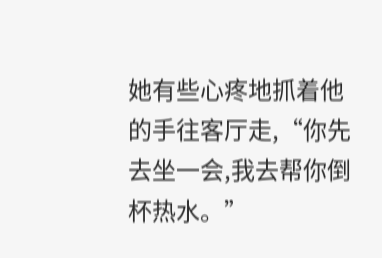她有些心疼地抓着他的手往客厅走,“你先去坐一会,我去帮你倒杯热水。”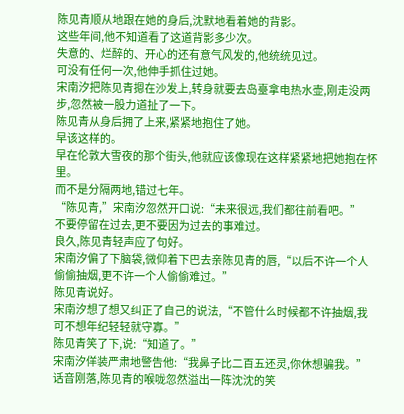陈见青顺从地跟在她的身后,沈默地看着她的背影。
这些年间,他不知道看了这道背影多少次。
失意的、烂醉的、开心的还有意气风发的,他统统见过。
可没有任何一次,他伸手抓住过她。
宋南汐把陈见青摁在沙发上,转身就要去岛臺拿电热水壶,刚走没两步,忽然被一股力道扯了一下。
陈见青从身后拥了上来,紧紧地抱住了她。
早该这样的。
早在伦敦大雪夜的那个街头,他就应该像现在这样紧紧地把她抱在怀里。
而不是分隔两地,错过七年。
“陈见青,”宋南汐忽然开口说:“未来很远,我们都往前看吧。”
不要停留在过去,更不要因为过去的事难过。
良久,陈见青轻声应了句好。
宋南汐偏了下脑袋,微仰着下巴去亲陈见青的唇,“以后不许一个人偷偷抽烟,更不许一个人偷偷难过。”
陈见青说好。
宋南汐想了想又纠正了自己的说法,“不管什么时候都不许抽烟,我可不想年纪轻轻就守寡。”
陈见青笑了下,说:“知道了。”
宋南汐佯装严肃地警告他:“我鼻子比二百五还灵,你休想骗我。”
话音刚落,陈见青的喉咙忽然溢出一阵沈沈的笑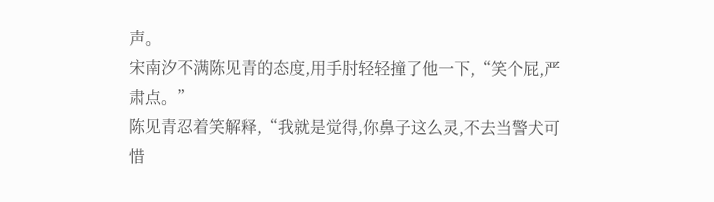声。
宋南汐不满陈见青的态度,用手肘轻轻撞了他一下,“笑个屁,严肃点。”
陈见青忍着笑解释,“我就是觉得,你鼻子这么灵,不去当警犬可惜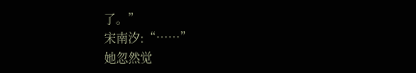了。”
宋南汐:“……”
她忽然觉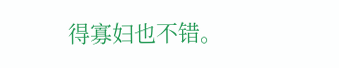得寡妇也不错。